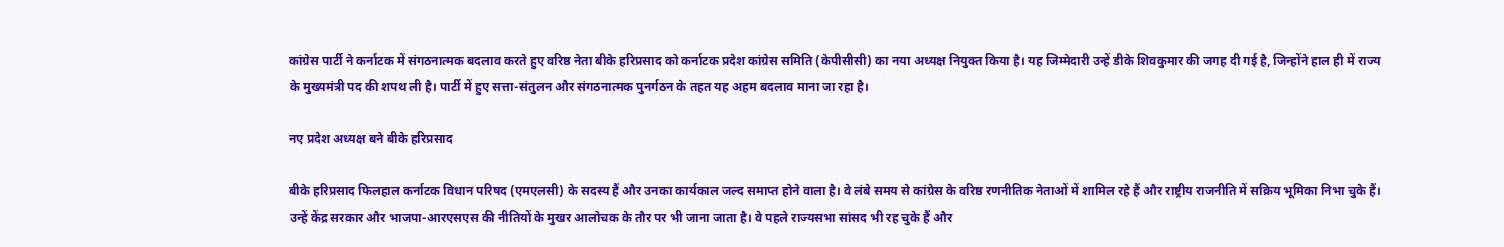कांग्रेस पार्टी ने कर्नाटक में संगठनात्मक बदलाव करते हुए वरिष्ठ नेता बीके हरिप्रसाद को कर्नाटक प्रदेश कांग्रेस समिति (केपीसीसी) का नया अध्यक्ष नियुक्त किया है। यह जिम्मेदारी उन्हें डीके शिवकुमार की जगह दी गई है, जिन्होंने हाल ही में राज्य के मुख्यमंत्री पद की शपथ ली है। पार्टी में हुए सत्ता-संतुलन और संगठनात्मक पुनर्गठन के तहत यह अहम बदलाव माना जा रहा है।

नए प्रदेश अध्यक्ष बने बीके हरिप्रसाद

बीके हरिप्रसाद फिलहाल कर्नाटक विधान परिषद (एमएलसी) के सदस्य हैं और उनका कार्यकाल जल्द समाप्त होने वाला है। वे लंबे समय से कांग्रेस के वरिष्ठ रणनीतिक नेताओं में शामिल रहे हैं और राष्ट्रीय राजनीति में सक्रिय भूमिका निभा चुके हैं। उन्हें केंद्र सरकार और भाजपा-आरएसएस की नीतियों के मुखर आलोचक के तौर पर भी जाना जाता है। वे पहले राज्यसभा सांसद भी रह चुके हैं और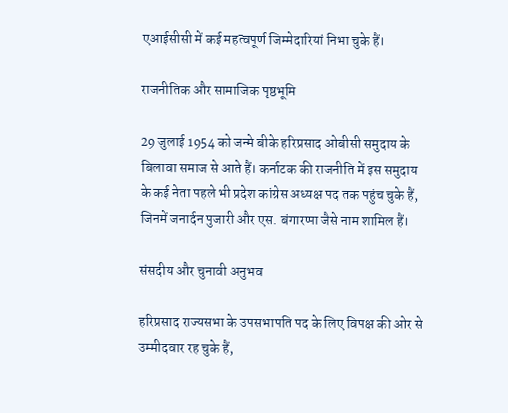एआईसीसी में कई महत्वपूर्ण जिम्मेदारियां निभा चुके हैं।

राजनीतिक और सामाजिक पृष्ठभूमि

29 जुलाई 1954 को जन्मे बीके हरिप्रसाद ओबीसी समुदाय के बिलावा समाज से आते हैं। कर्नाटक की राजनीति में इस समुदाय के कई नेता पहले भी प्रदेश कांग्रेस अध्यक्ष पद तक पहुंच चुके हैं, जिनमें जनार्दन पुजारी और एस. बंगारप्पा जैसे नाम शामिल हैं।

संसदीय और चुनावी अनुभव

हरिप्रसाद राज्यसभा के उपसभापति पद के लिए विपक्ष की ओर से उम्मीदवार रह चुके हैं,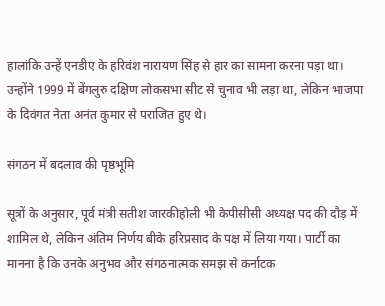हालांकि उन्हें एनडीए के हरिवंश नारायण सिंह से हार का सामना करना पड़ा था। उन्होंने 1999 में बेंगलुरु दक्षिण लोकसभा सीट से चुनाव भी लड़ा था, लेकिन भाजपा के दिवंगत नेता अनंत कुमार से पराजित हुए थे।

संगठन में बदलाव की पृष्ठभूमि

सूत्रों के अनुसार, पूर्व मंत्री सतीश जारकीहोली भी केपीसीसी अध्यक्ष पद की दौड़ में शामिल थे, लेकिन अंतिम निर्णय बीके हरिप्रसाद के पक्ष में लिया गया। पार्टी का मानना है कि उनके अनुभव और संगठनात्मक समझ से कर्नाटक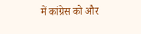में कांग्रेस को और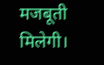मजबूती मिलेगी।